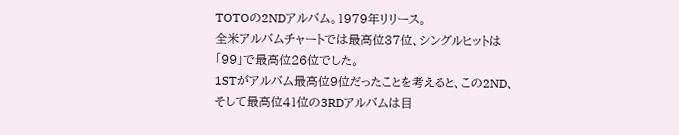TOTOの2NDアルバム。1979年リリース。
全米アルバムチャートでは最高位37位、シングルヒットは「99」で最高位26位でした。
1STがアルバム最高位9位だったことを考えると、この2ND、そして最高位41位の3RDアルバムは目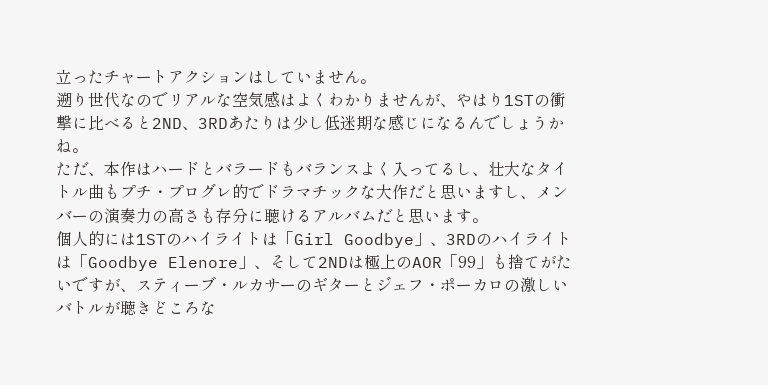立ったチャートアクションはしていません。
遡り世代なのでリアルな空気感はよくわかりませんが、やはり1STの衝撃に比べると2ND、3RDあたりは少し低迷期な感じになるんでしょうかね。
ただ、本作はハードとバラードもバランスよく入ってるし、壮大なタイトル曲もプチ・プログレ的でドラマチックな大作だと思いますし、メンバーの演奏力の高さも存分に聴けるアルバムだと思います。
個人的には1STのハイライトは「Girl Goodbye」、3RDのハイライトは「Goodbye Elenore」、そして2NDは極上のAOR「99」も捨てがたいですが、スティーブ・ルカサーのギターとジェフ・ポーカロの激しいバトルが聴きどころな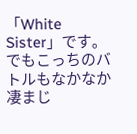「White Sister」です。
でもこっちのバトルもなかなか凄まじ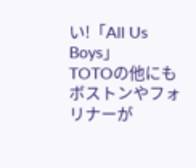い!「All Us Boys」
TOTOの他にもボストンやフォリナーが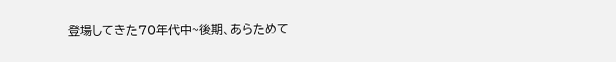登場してきた70年代中~後期、あらためて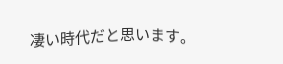凄い時代だと思います。